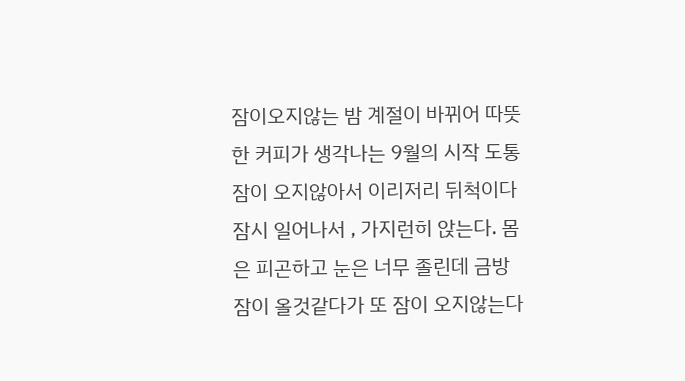잠이오지않는 밤 계절이 바뀌어 따뜻한 커피가 생각나는 9월의 시작 도통 잠이 오지않아서 이리저리 뒤척이다 잠시 일어나서 , 가지런히 앉는다. 몸은 피곤하고 눈은 너무 졸린데 금방 잠이 올것같다가 또 잠이 오지않는다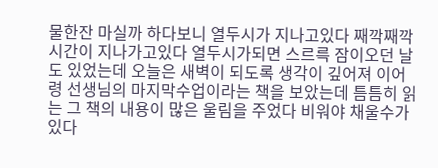물한잔 마실까 하다보니 열두시가 지나고있다 째깍째깍 시간이 지나가고있다 열두시가되면 스르륵 잠이오던 날도 있었는데 오늘은 새벽이 되도록 생각이 깊어져 이어령 선생님의 마지막수업이라는 책을 보았는데 틈틈히 읽는 그 책의 내용이 많은 울림을 주었다 비워야 채울수가있다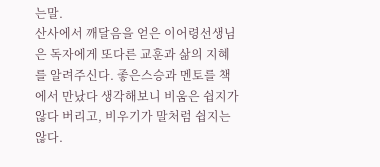는말.
산사에서 깨달음을 얻은 이어령선생님은 독자에게 또다른 교훈과 삶의 지혜를 알려주신다. 좋은스승과 멘토를 책에서 만났다 생각해보니 비움은 쉽지가 않다 버리고, 비우기가 말처럼 쉽지는 않다.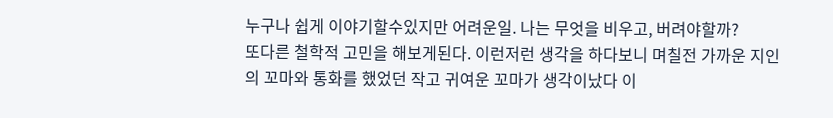누구나 쉽게 이야기할수있지만 어려운일. 나는 무엇을 비우고, 버려야할까?
또다른 철학적 고민을 해보게된다. 이런저런 생각을 하다보니 며칠전 가까운 지인의 꼬마와 통화를 했었던 작고 귀여운 꼬마가 생각이났다 이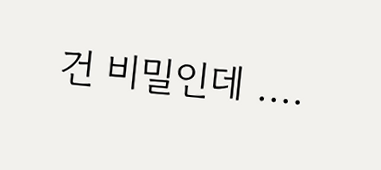건 비밀인데 ....